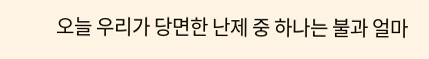오늘 우리가 당면한 난제 중 하나는 불과 얼마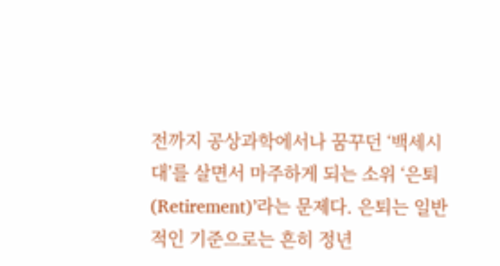전까지 공상과학에서나 꿈꾸던 ‘백세시대’를 살면서 마주하게 되는 소위 ‘은퇴(Retirement)’라는 문제다. 은퇴는 일반적인 기준으로는 흔히 정년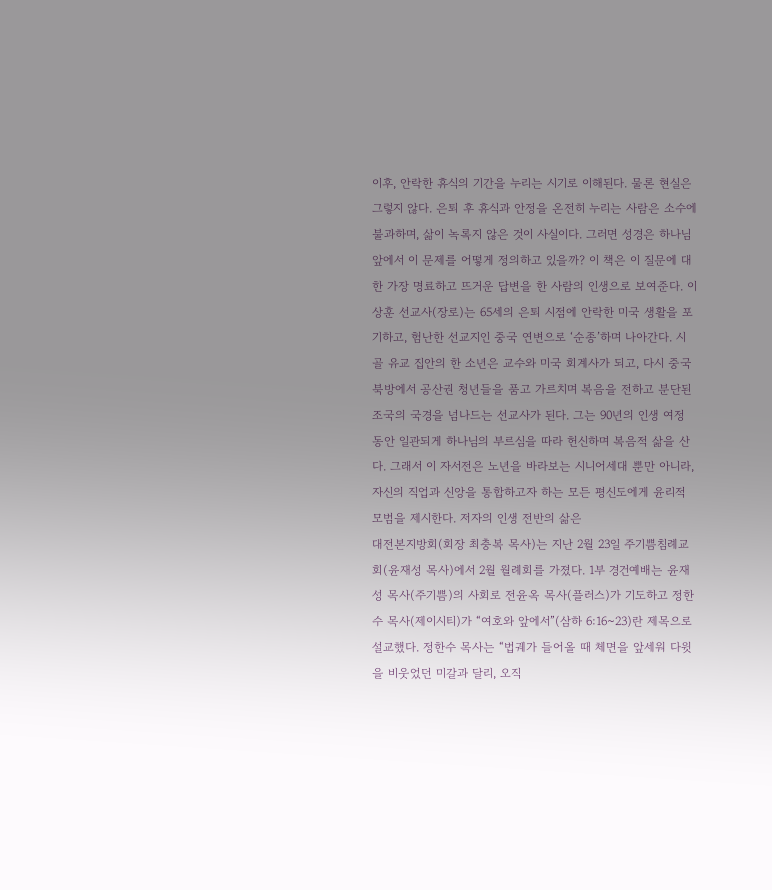이후, 안락한 휴식의 기간을 누리는 시기로 이해된다. 물론 현실은 그렇지 않다. 은퇴 후 휴식과 안정을 온전히 누리는 사람은 소수에 불과하며, 삶이 녹록지 않은 것이 사실이다. 그러면 성경은 하나님 앞에서 이 문제를 어떻게 정의하고 있을까? 이 책은 이 질문에 대한 가장 명료하고 뜨거운 답변을 한 사람의 인생으로 보여준다. 이상훈 선교사(장로)는 65세의 은퇴 시점에 안락한 미국 생활을 포기하고, 험난한 선교지인 중국 연변으로 ‘순종’하며 나아간다. 시골 유교 집안의 한 소년은 교수와 미국 회계사가 되고, 다시 중국 북방에서 공산권 청년들을 품고 가르치며 복음을 전하고 분단된 조국의 국경을 넘나드는 선교사가 된다. 그는 90년의 인생 여정 동안 일관되게 하나님의 부르심을 따라 헌신하며 복음적 삶을 산다. 그래서 이 자서전은 노년을 바라보는 시니어세대 뿐만 아니라, 자신의 직업과 신앙을 통합하고자 하는 모든 평신도에게 윤리적 모범을 제시한다. 저자의 인생 전반의 삶은
대전본지방회(회장 최충복 목사)는 지난 2월 23일 주기쁨침례교회(윤재성 목사)에서 2월 월례회를 가졌다. 1부 경건예배는 윤재성 목사(주기쁨)의 사회로 전윤옥 목사(플러스)가 기도하고 정한수 목사(제이시티)가 “여호와 앞에서”(삼하 6:16~23)란 제목으로 설교했다. 정한수 목사는 “법궤가 들어올 때 체면을 앞세워 다윗을 비웃었던 미갈과 달리, 오직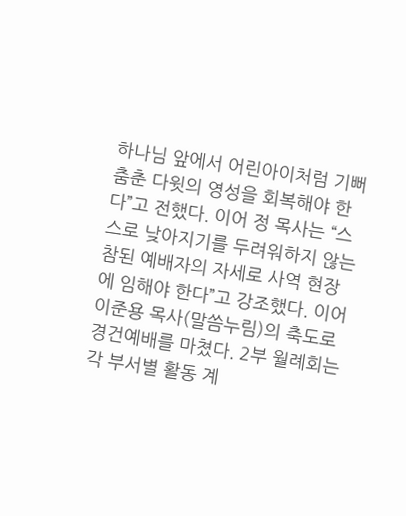하나님 앞에서 어린아이처럼 기뻐 춤춘 다윗의 영성을 회복해야 한다”고 전했다. 이어 정 목사는 “스스로 낮아지기를 두려워하지 않는 참된 예배자의 자세로 사역 현장에 임해야 한다”고 강조했다. 이어 이준용 목사(말씀누림)의 축도로 경건예배를 마쳤다. 2부 월례회는 각 부서별 활동 계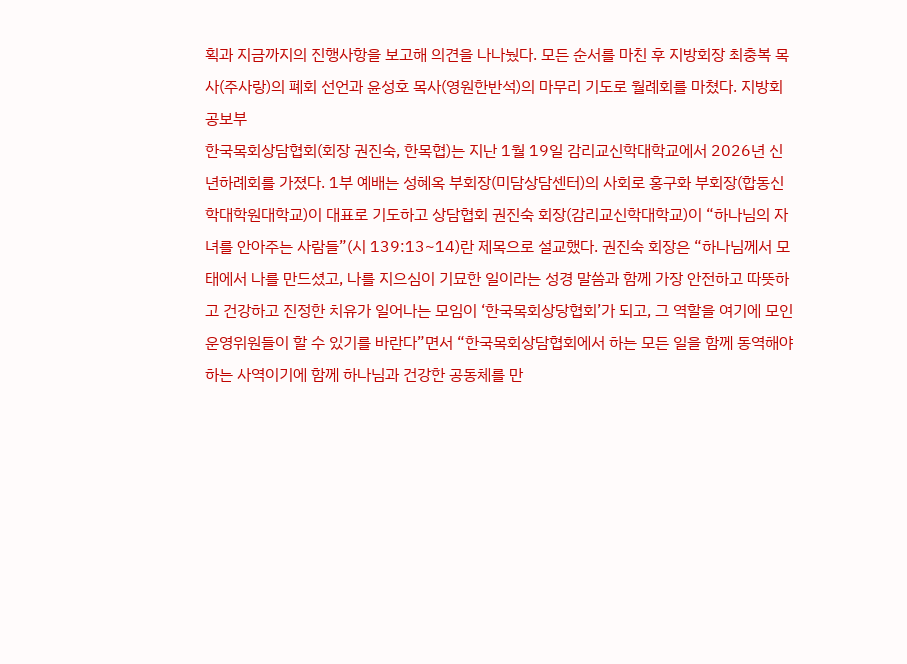획과 지금까지의 진행사항을 보고해 의견을 나나눴다. 모든 순서를 마친 후 지방회장 최충복 목사(주사랑)의 폐회 선언과 윤성호 목사(영원한반석)의 마무리 기도로 월례회를 마쳤다. 지방회 공보부
한국목회상담협회(회장 권진숙, 한목협)는 지난 1월 19일 감리교신학대학교에서 2026년 신년하례회를 가졌다. 1부 예배는 성혜옥 부회장(미담상담센터)의 사회로 홍구화 부회장(합동신학대학원대학교)이 대표로 기도하고 상담협회 권진숙 회장(감리교신학대학교)이 “하나님의 자녀를 안아주는 사람들”(시 139:13~14)란 제목으로 설교했다. 권진숙 회장은 “하나님께서 모태에서 나를 만드셨고, 나를 지으심이 기묘한 일이라는 성경 말씀과 함께 가장 안전하고 따뜻하고 건강하고 진정한 치유가 일어나는 모임이 ‘한국목회상당협회’가 되고, 그 역할을 여기에 모인 운영위원들이 할 수 있기를 바란다”면서 “한국목회상담협회에서 하는 모든 일을 함께 동역해야 하는 사역이기에 함께 하나님과 건강한 공동체를 만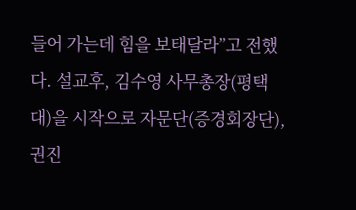들어 가는데 힘을 보태달라”고 전했다. 설교후, 김수영 사무총장(평택대)을 시작으로 자문단(증경회장단), 권진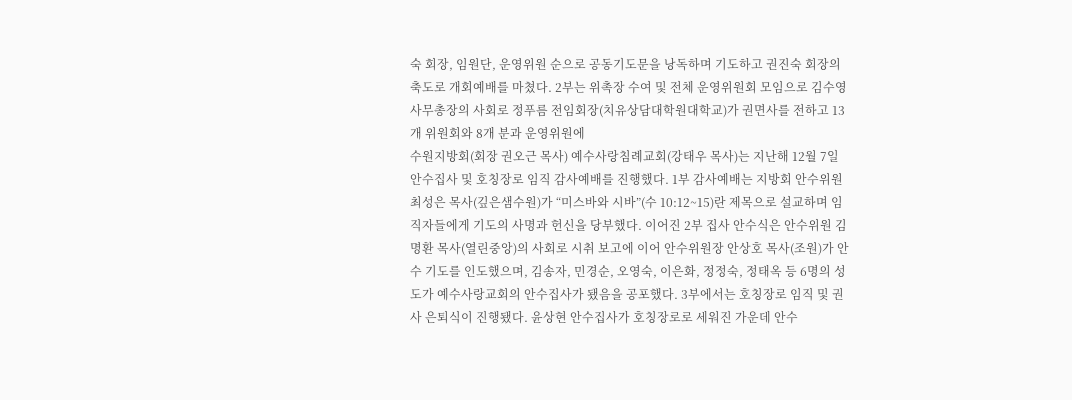숙 회장, 임원단, 운영위원 순으로 공동기도문을 낭독하며 기도하고 권진숙 회장의 축도로 개회예배를 마쳤다. 2부는 위촉장 수여 및 전체 운영위원회 모임으로 김수영 사무총장의 사회로 정푸름 전임회장(치유상담대학원대학교)가 권면사를 전하고 13개 위원회와 8개 분과 운영위원에
수원지방회(회장 권오근 목사) 예수사랑침례교회(강태우 목사)는 지난해 12월 7일 안수집사 및 호칭장로 임직 감사예배를 진행했다. 1부 감사예배는 지방회 안수위원 최성은 목사(깊은샘수원)가 “미스바와 시바”(수 10:12~15)란 제목으로 설교하며 임직자들에게 기도의 사명과 헌신을 당부했다. 이어진 2부 집사 안수식은 안수위원 김명환 목사(열린중앙)의 사회로 시취 보고에 이어 안수위원장 안상호 목사(조원)가 안수 기도를 인도했으며, 김송자, 민경순, 오영숙, 이은화, 정정숙, 정태옥 등 6명의 성도가 예수사랑교회의 안수집사가 됐음을 공포했다. 3부에서는 호칭장로 임직 및 권사 은퇴식이 진행됐다. 윤상현 안수집사가 호칭장로로 세워진 가운데 안수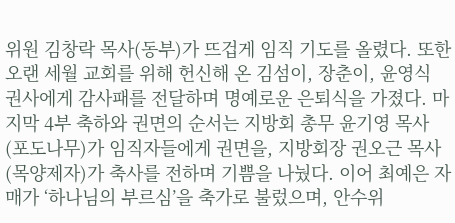위원 김창락 목사(동부)가 뜨겁게 임직 기도를 올렸다. 또한 오랜 세월 교회를 위해 헌신해 온 김섬이, 장춘이, 윤영식 권사에게 감사패를 전달하며 명예로운 은퇴식을 가졌다. 마지막 4부 축하와 권면의 순서는 지방회 총무 윤기영 목사(포도나무)가 임직자들에게 권면을, 지방회장 권오근 목사(목양제자)가 축사를 전하며 기쁨을 나눴다. 이어 최예은 자매가 ‘하나님의 부르심’을 축가로 불렀으며, 안수위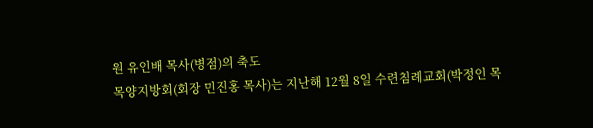원 유인배 목사(병점)의 축도
목양지방회(회장 민진홍 목사)는 지난해 12월 8일 수련침례교회(박정인 목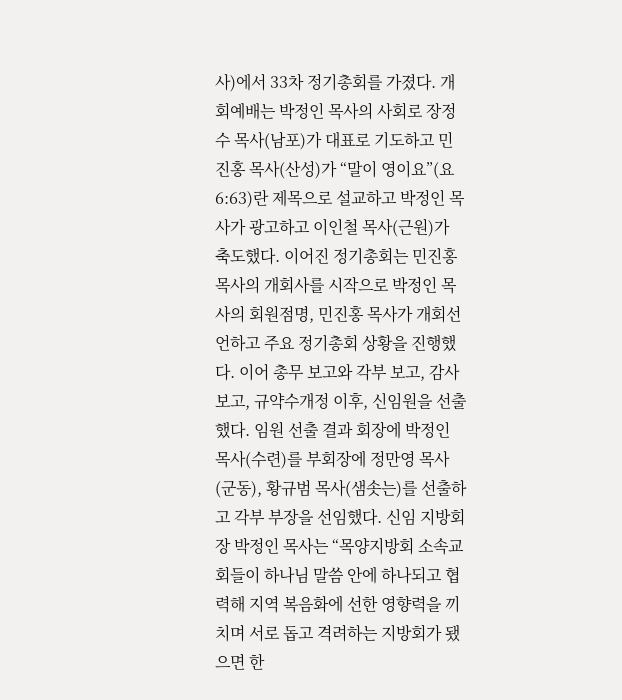사)에서 33차 정기총회를 가졌다. 개회예배는 박정인 목사의 사회로 장정수 목사(남포)가 대표로 기도하고 민진홍 목사(산성)가 “말이 영이요”(요 6:63)란 제목으로 설교하고 박정인 목사가 광고하고 이인철 목사(근원)가 축도했다. 이어진 정기총회는 민진홍 목사의 개회사를 시작으로 박정인 목사의 회원점명, 민진홍 목사가 개회선언하고 주요 정기총회 상황을 진행했다. 이어 총무 보고와 각부 보고, 감사보고, 규약수개정 이후, 신임원을 선출했다. 임원 선출 결과 회장에 박정인 목사(수련)를 부회장에 정만영 목사(군동), 황규범 목사(샘솟는)를 선출하고 각부 부장을 선임했다. 신임 지방회장 박정인 목사는 “목양지방회 소속교회들이 하나님 말씀 안에 하나되고 협력해 지역 복음화에 선한 영향력을 끼치며 서로 돕고 격려하는 지방회가 됐으면 한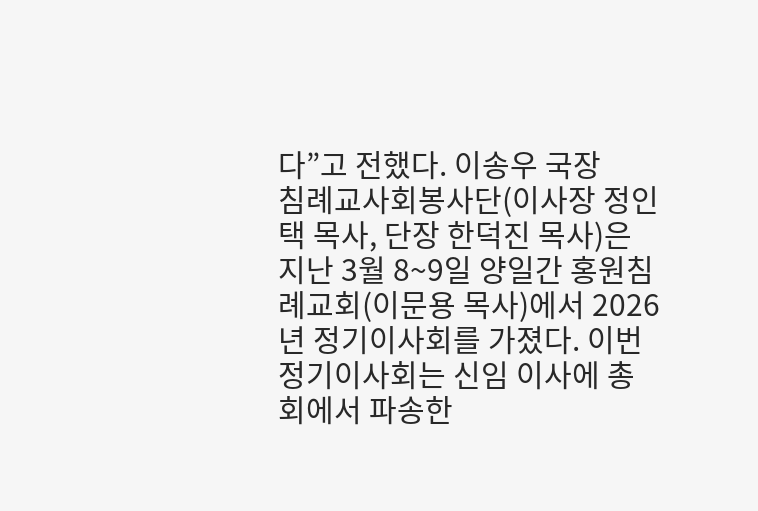다”고 전했다. 이송우 국장
침례교사회봉사단(이사장 정인택 목사, 단장 한덕진 목사)은 지난 3월 8~9일 양일간 홍원침례교회(이문용 목사)에서 2026년 정기이사회를 가졌다. 이번 정기이사회는 신임 이사에 총회에서 파송한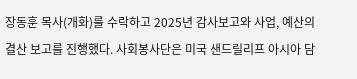장동훈 목사(개화)를 수락하고 2025년 감사보고와 사업, 예산의 결산 보고를 진행했다. 사회봉사단은 미국 샌드릴리프 아시아 담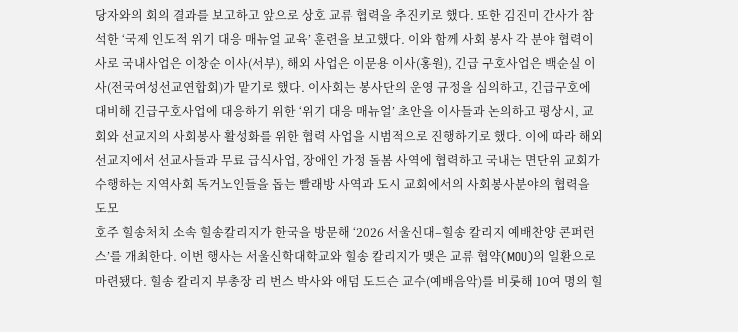당자와의 회의 결과를 보고하고 앞으로 상호 교류 협력을 추진키로 했다. 또한 김진미 간사가 참석한 ‘국제 인도적 위기 대응 매뉴얼 교육’ 훈련을 보고했다. 이와 함께 사회 봉사 각 분야 협력이사로 국내사업은 이창순 이사(서부), 해외 사업은 이문용 이사(홍원), 긴급 구호사업은 백순실 이사(전국여성선교연합회)가 맡기로 했다. 이사회는 봉사단의 운영 규정을 심의하고, 긴급구호에 대비해 긴급구호사업에 대응하기 위한 ‘위기 대응 매뉴얼’ 초안을 이사들과 논의하고 평상시, 교회와 선교지의 사회봉사 활성화를 위한 협력 사업을 시범적으로 진행하기로 했다. 이에 따라 해외 선교지에서 선교사들과 무료 급식사업, 장애인 가정 돌봄 사역에 협력하고 국내는 면단위 교회가 수행하는 지역사회 독거노인들을 돕는 빨래방 사역과 도시 교회에서의 사회봉사분야의 협력을 도모
호주 힐송처치 소속 힐송칼리지가 한국을 방문해 ‘2026 서울신대–힐송 칼리지 예배찬양 콘퍼런스’를 개최한다. 이번 행사는 서울신학대학교와 힐송 칼리지가 맺은 교류 협약(MOU)의 일환으로 마련됐다. 힐송 칼리지 부총장 리 번스 박사와 애덤 도드슨 교수(예배음악)를 비롯해 10여 명의 힐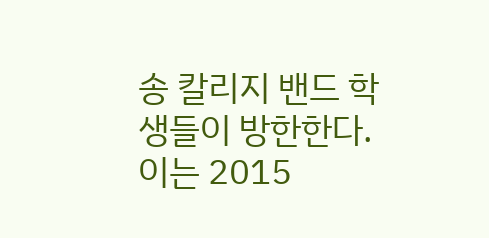송 칼리지 밴드 학생들이 방한한다. 이는 2015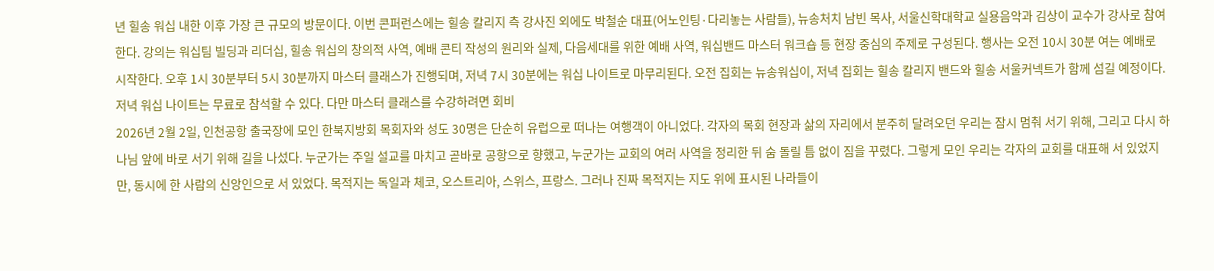년 힐송 워십 내한 이후 가장 큰 규모의 방문이다. 이번 콘퍼런스에는 힐송 칼리지 측 강사진 외에도 박철순 대표(어노인팅·다리놓는 사람들), 뉴송처치 남빈 목사, 서울신학대학교 실용음악과 김상이 교수가 강사로 참여한다. 강의는 워십팀 빌딩과 리더십, 힐송 워십의 창의적 사역, 예배 콘티 작성의 원리와 실제, 다음세대를 위한 예배 사역, 워십밴드 마스터 워크숍 등 현장 중심의 주제로 구성된다. 행사는 오전 10시 30분 여는 예배로 시작한다. 오후 1시 30분부터 5시 30분까지 마스터 클래스가 진행되며, 저녁 7시 30분에는 워십 나이트로 마무리된다. 오전 집회는 뉴송워십이, 저녁 집회는 힐송 칼리지 밴드와 힐송 서울커넥트가 함께 섬길 예정이다. 저녁 워십 나이트는 무료로 참석할 수 있다. 다만 마스터 클래스를 수강하려면 회비
2026년 2월 2일, 인천공항 출국장에 모인 한북지방회 목회자와 성도 30명은 단순히 유럽으로 떠나는 여행객이 아니었다. 각자의 목회 현장과 삶의 자리에서 분주히 달려오던 우리는 잠시 멈춰 서기 위해, 그리고 다시 하나님 앞에 바로 서기 위해 길을 나섰다. 누군가는 주일 설교를 마치고 곧바로 공항으로 향했고, 누군가는 교회의 여러 사역을 정리한 뒤 숨 돌릴 틈 없이 짐을 꾸렸다. 그렇게 모인 우리는 각자의 교회를 대표해 서 있었지만, 동시에 한 사람의 신앙인으로 서 있었다. 목적지는 독일과 체코, 오스트리아, 스위스, 프랑스. 그러나 진짜 목적지는 지도 위에 표시된 나라들이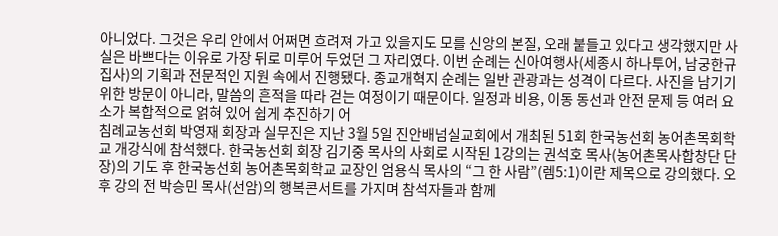아니었다. 그것은 우리 안에서 어쩌면 흐려져 가고 있을지도 모를 신앙의 본질, 오래 붙들고 있다고 생각했지만 사실은 바쁘다는 이유로 가장 뒤로 미루어 두었던 그 자리였다. 이번 순례는 신아여행사(세종시 하나투어, 남궁한규 집사)의 기획과 전문적인 지원 속에서 진행됐다. 종교개혁지 순례는 일반 관광과는 성격이 다르다. 사진을 남기기 위한 방문이 아니라, 말씀의 흔적을 따라 걷는 여정이기 때문이다. 일정과 비용, 이동 동선과 안전 문제 등 여러 요소가 복합적으로 얽혀 있어 쉽게 추진하기 어
침례교농선회 박영재 회장과 실무진은 지난 3월 5일 진안배넘실교회에서 개최된 51회 한국농선회 농어촌목회학교 개강식에 참석했다. 한국농선회 회장 김기중 목사의 사회로 시작된 1강의는 권석호 목사(농어촌목사합창단 단장)의 기도 후 한국농선회 농어촌목회학교 교장인 엄용식 목사의 “그 한 사람”(렘5:1)이란 제목으로 강의했다. 오후 강의 전 박승민 목사(선암)의 행복콘서트를 가지며 참석자들과 함께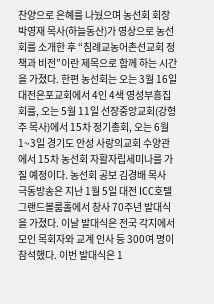찬양으로 은혜를 나눴으며 농선회 회장 박영재 목사(하늘동산)가 영상으로 농선회를 소개한 후 “침례교농어촌선교회 정책과 비전”이란 제목으로 함께 하는 시간을 가졌다. 한편 농선회는 오는 3월 16일 대전은포교회에서 4인 4색 영성부흥집회를, 오는 5월 11일 선장중앙교회(강형주 목사)에서 15차 정기총회, 오는 6월 1~3일 경기도 안성 사랑의교회 수양관에서 15차 농선회 자활자립세미나를 가질 예정이다. 농선회 공보 김경배 목사
극동방송은 지난 1월 5일 대전 ICC호텔 그랜드볼룸홀에서 창사 70주년 발대식을 가졌다. 이날 발대식은 전국 각지에서 모인 목회자와 교계 인사 등 300여 명이 참석했다. 이번 발대식은 1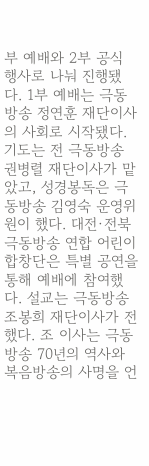부 예배와 2부 공식 행사로 나눠 진행됐다. 1부 예배는 극동방송 정연훈 재단이사의 사회로 시작됐다. 기도는 전 극동방송 권병렬 재단이사가 맡았고, 성경봉독은 극동방송 김영숙 운영위원이 했다. 대전·전북극동방송 연합 어린이합창단은 특별 공연을 통해 예배에 참여했다. 설교는 극동방송 조봉희 재단이사가 전했다. 조 이사는 극동방송 70년의 역사와 복음방송의 사명을 언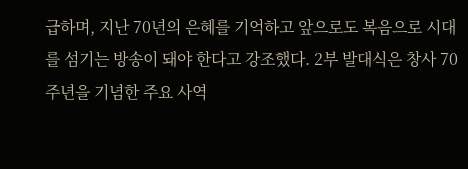급하며, 지난 70년의 은혜를 기억하고 앞으로도 복음으로 시대를 섬기는 방송이 돼야 한다고 강조했다. 2부 발대식은 창사 70주년을 기념한 주요 사역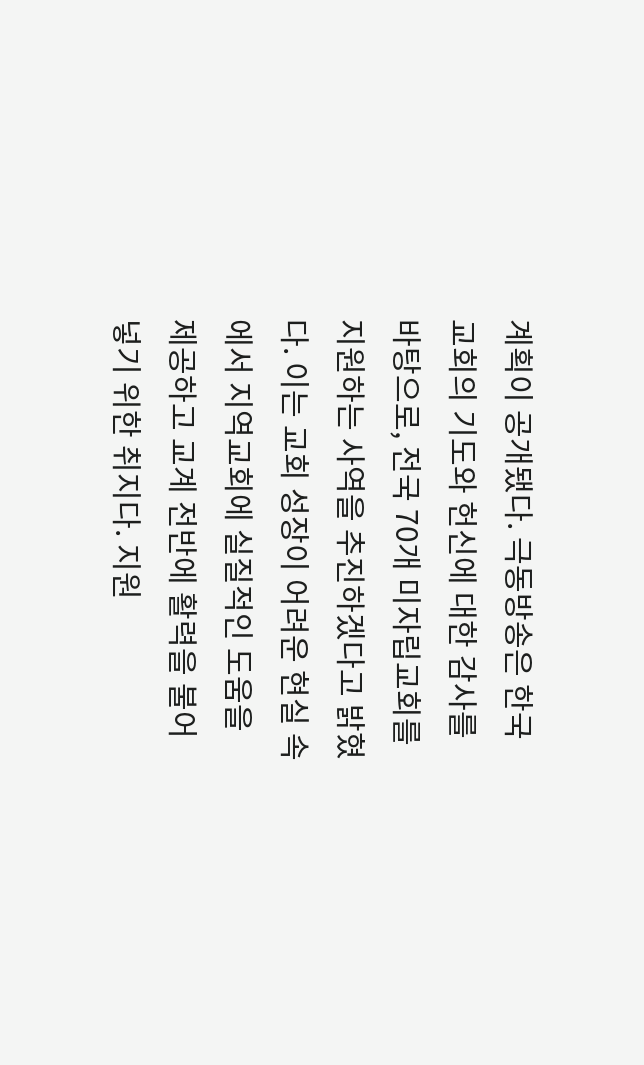계획이 공개됐다. 극동방송은 한국교회의 기도와 헌신에 대한 감사를 바탕으로, 전국 70개 미자립교회를 지원하는 사역을 추진하겠다고 밝혔다. 이는 교회 성장이 어려운 현실 속에서 지역교회에 실질적인 도움을 제공하고 교계 전반에 활력을 불어넣기 위한 취지다. 지원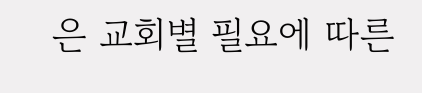은 교회별 필요에 따른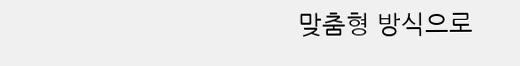맞춤형 방식으로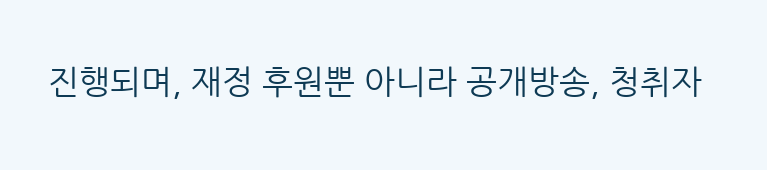진행되며, 재정 후원뿐 아니라 공개방송, 청취자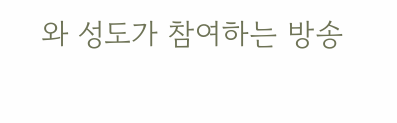와 성도가 참여하는 방송